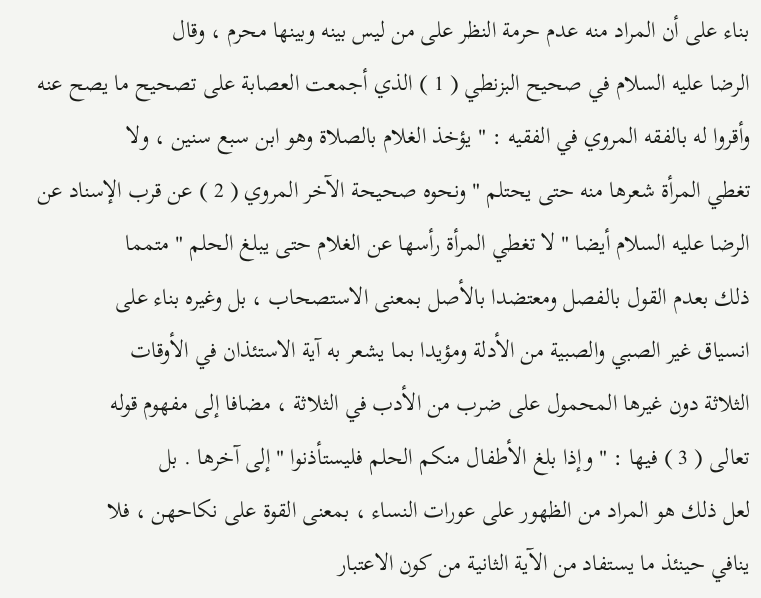بناء على أن المراد منه عدم حرمة النظر على من ليس بينه وبينها محرم ، وقال
الرضا عليه السلام في صحيح البزنطي ( 1 ) الذي أجمعت العصابة على تصحيح ما يصح عنه
وأقروا له بالفقه المروي في الفقيه : " يؤخذ الغلام بالصلاة وهو ابن سبع سنين ، ولا
تغطي المرأة شعرها منه حتى يحتلم " ونحوه صحيحة الآخر المروي ( 2 ) عن قرب الإسناد عن الرضا عليه السلام أيضا " لا تغطي المرأة رأسها عن الغلام حتى يبلغ الحلم " متمما
ذلك بعدم القول بالفصل ومعتضدا بالأصل بمعنى الاستصحاب ، بل وغيره بناء على
انسياق غير الصبي والصبية من الأدلة ومؤيدا بما يشعر به آية الاستئذان في الأوقات
الثلاثة دون غيرها المحمول على ضرب من الأدب في الثلاثة ، مضافا إلى مفهوم قوله
تعالى ( 3 ) فيها : " وإذا بلغ الأطفال منكم الحلم فليستأذنوا " إلى آخرها . بل
لعل ذلك هو المراد من الظهور على عورات النساء ، بمعنى القوة على نكاحهن ، فلا
ينافي حينئذ ما يستفاد من الآية الثانية من كون الاعتبار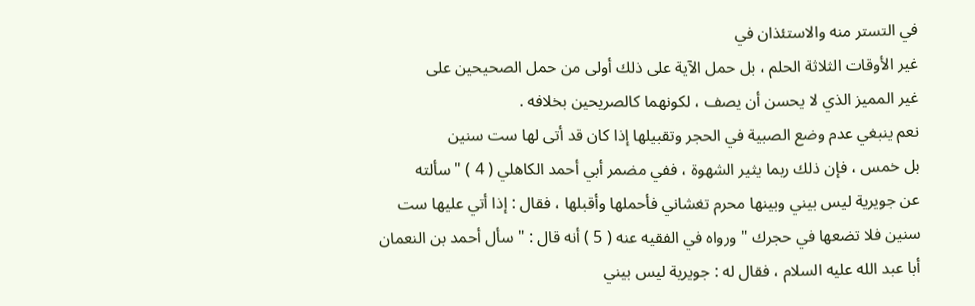في التستر منه والاستئذان في
غير الأوقات الثلاثة الحلم ، بل حمل الآية على ذلك أولى من حمل الصحيحين على
غير المميز الذي لا يحسن أن يصف ، لكونهما كالصريحين بخلافه .
نعم ينبغي عدم وضع الصبية في الحجر وتقبيلها إذا كان قد أتى لها ست سنين
بل خمس ، فإن ذلك ربما يثير الشهوة ، ففي مضمر أبي أحمد الكاهلي ( 4 ) " سألته
عن جويرية ليس بيني وبينها محرم تغشاني فأحملها وأقبلها ، فقال : إذا أتي عليها ست
سنين فلا تضعها في حجرك " ورواه في الفقيه عنه ( 5 ) أنه قال : " سأل أحمد بن النعمان
أبا عبد الله عليه السلام ، فقال له : جويرية ليس بيني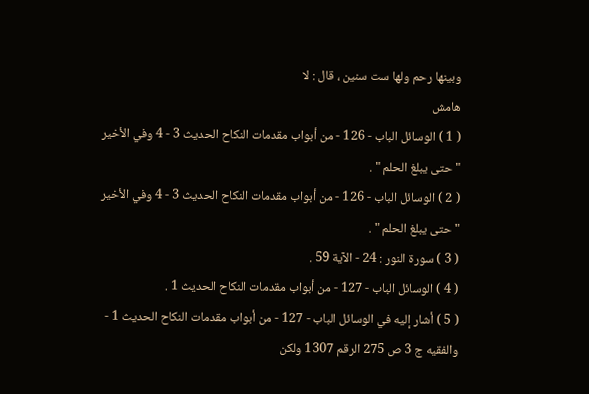وبينها رحم ولها ست سنين ، قال : لا
هامش
( 1 ) الوسائل الباب - 126 - من أبواب مقدمات النكاح الحديث 3 - 4 وفي الأخير
" حتى يبلغ الحلم " .
( 2 ) الوسائل الباب - 126 - من أبواب مقدمات النكاح الحديث 3 - 4 وفي الأخير
" حتى يبلغ الحلم " .
( 3 ) سورة النور : 24 - الآية 59 .
( 4 ) الوسائل الباب - 127 - من أبواب مقدمات النكاح الحديث 1 .
( 5 ) أشار إليه في الوسائل الباب - 127 - من أبواب مقدمات النكاح الحديث 1 -
والفقيه ج 3 ص 275 الرقم 1307 ولكن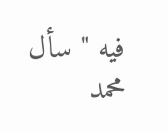فيه " سأل محمد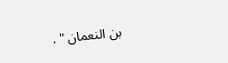بن النعمان " .